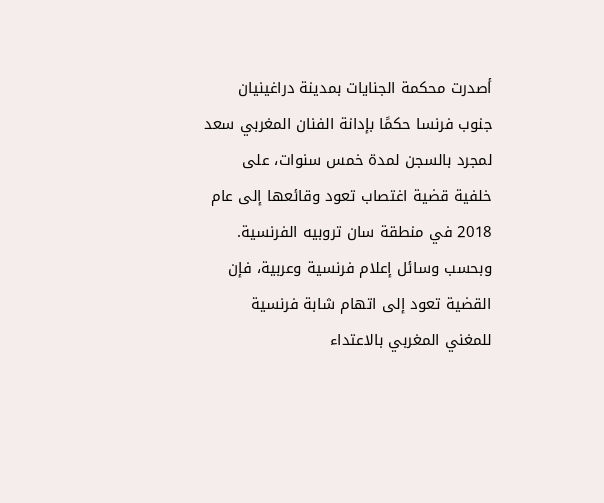أصدرت محكمة الجنايات بمدينة دراغينيان جنوب فرنسا حكمًا بإدانة الفنان المغربي سعد لمجرد بالسجن لمدة خمس سنوات، على خلفية قضية اغتصاب تعود وقائعها إلى عام 2018 في منطقة سان تروبيه الفرنسية.
وبحسب وسائل إعلام فرنسية وعربية، فإن القضية تعود إلى اتهام شابة فرنسية للمغني المغربي بالاعتداء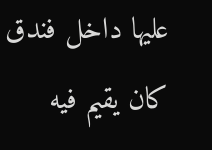عليها داخل فندق كان يقيم فيه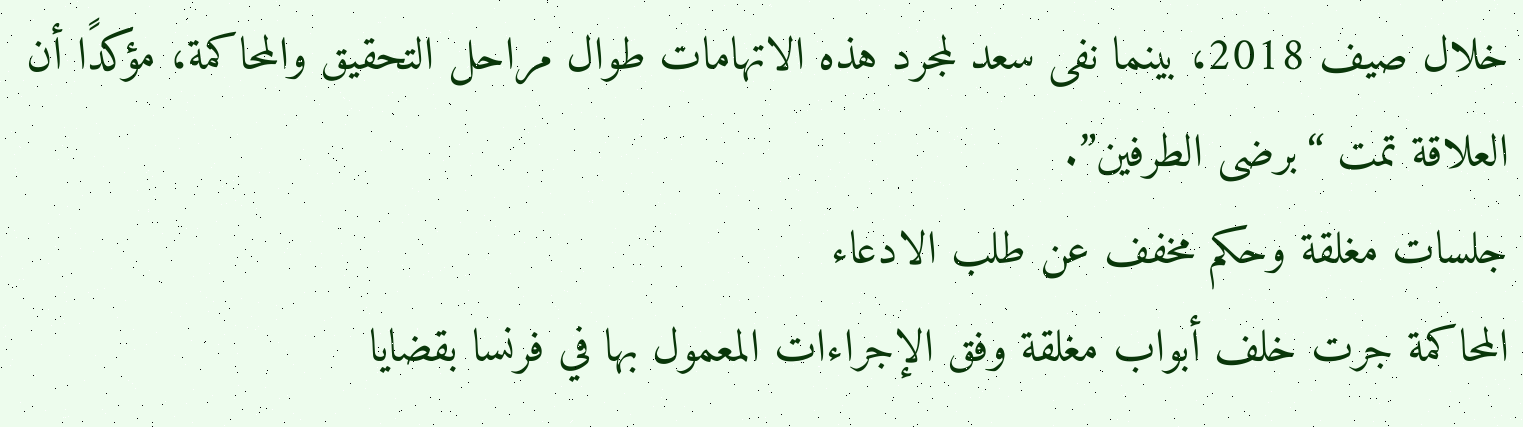خلال صيف 2018، بينما نفى سعد لمجرد هذه الاتهامات طوال مراحل التحقيق والمحاكمة، مؤكدًا أن العلاقة تمت “برضى الطرفين”.
جلسات مغلقة وحكم مخفف عن طلب الادعاء
المحاكمة جرت خلف أبواب مغلقة وفق الإجراءات المعمول بها في فرنسا بقضايا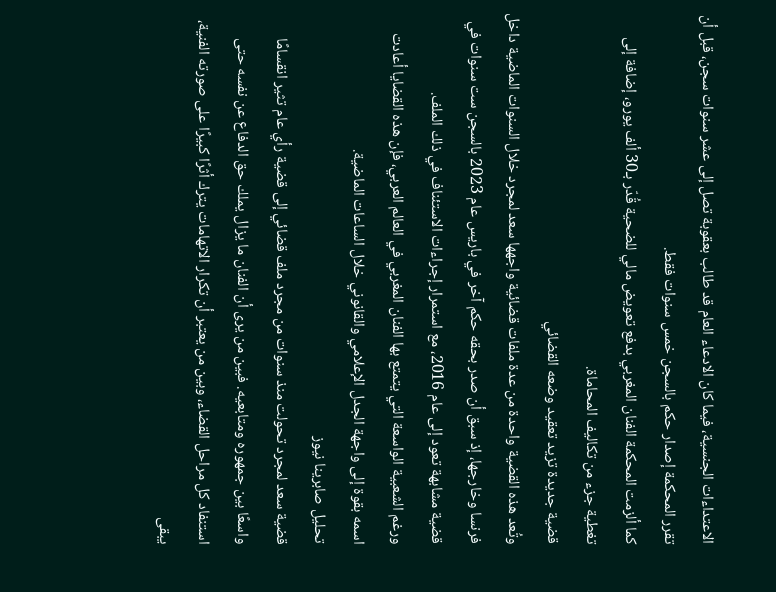الاعتداءات الجنسية، فيما كان الادعاء العام قد طالب بعقوبة تصل إلى عشر سنوات سجن، قبل أن تقرر المحكمة إصدار حكم بالسجن خمس سنوات فقط.
كما ألزمت المحكمة الفنان المغربي بدفع تعويض مالي للضحية قُدّر بـ30 ألف يورو، إضافة إلى تغطية جزء من تكاليف المحاماة.
قضية جديدة تزيد تعقيد وضعه القضائي
وتُعد هذه القضية واحدة من عدة ملفات قضائية واجهها سعد لمجرد خلال السنوات الماضية داخل فرنسا وخارجها، إذ سبق أن صدر بحقه حكم آخر في باريس عام 2023 بالسجن ست سنوات في قضية مشابهة تعود إلى عام 2016، مع استمرار إجراءات الاستئناف في ذلك الملف.
ورغم الشعبية الواسعة التي يتمتع بها الفنان المغربي في العالم العربي، فإن هذه القضايا أعادت اسمه بقوة إلى واجهة الجدل الإعلامي والقانوني خلال الساعات الماضية.
تحليل صابرينا نيوز
قضية سعد لمجرد تحولت منذ سنوات من مجرد ملف قضائي إلى قضية رأي عام تثير انقسامًا واسعًا بين جمهوره ومتابعيه. فبين من يرى أن الفنان ما يزال يملك حق الدفاع عن نفسه حتى استنفاد كل مراحل القضاء، وبين من يعتبر أن تكرار الاتهامات يترك أثرًا كبيرًا على صورته الفنية، يبقى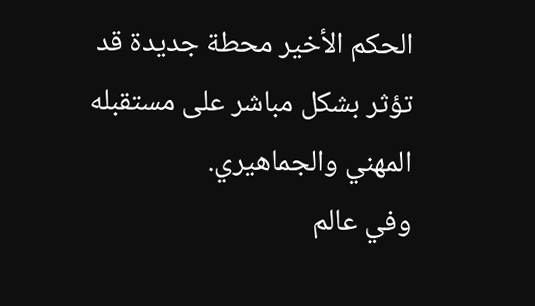الحكم الأخير محطة جديدة قد تؤثر بشكل مباشر على مستقبله المهني والجماهيري.
وفي عالم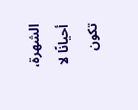الشهرة، أحيانًا لا تكون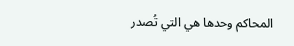المحاكم وحدها هي التي تُصدر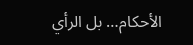الأحكام… بل الرأي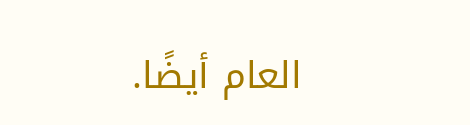العام أيضًا.